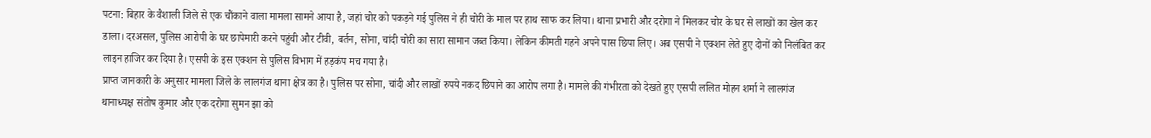पटना: बिहार के वैशाली जिले से एक चौंकाने वाला मामला सामने आया है, जहां चोर को पकड़ने गई पुलिस ने ही चोरी के माल पर हाथ साफ कर लिया। थाना प्रभारी और दरोगा ने मिलकर चोर के घर से लाखों का खेल कर डाला। दरअसल, पुलिस आरोपी के घर छापेमारी करने पहुंची और टीवी, बर्तन, सोना, चांदी चोरी का सारा सामान जब्त किया। लेकिन कीमती गहने अपने पास छिपा लिए। अब एसपी ने एक्शन लेते हुए दोनों को निलंबित कर लाइन हाजिर कर दिया है। एसपी के इस एक्शन से पुलिस विभाग में हड़कंप मच गया है।
प्राप्त जानकारी के अनुसार मामला जिले के लालगंज थाना क्षेत्र का है। पुलिस पर सोना, चांदी और लाखों रुपये नकद छिपाने का आरोप लगा है। मामले की गंभीरता को देखते हुए एसपी ललित मोहन शर्मा ने लालगंज थानाध्यक्ष संतोष कुमार और एक दरोगा सुमन झा को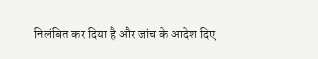निलंबित कर दिया है और जांच के आदेश दिए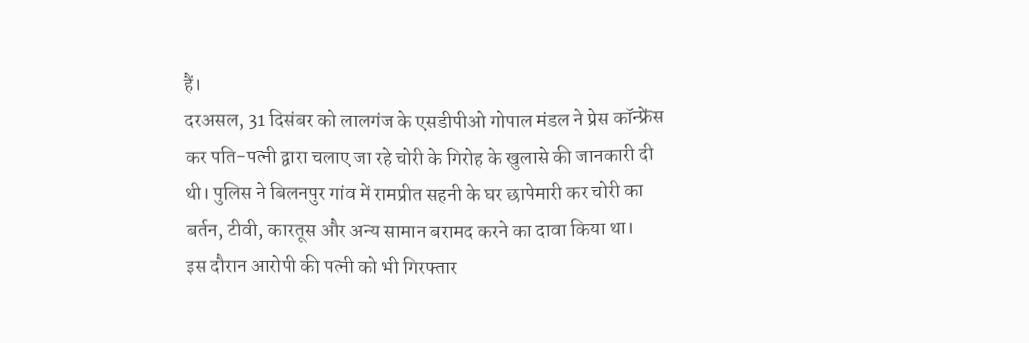हैं।
दरअसल, 31 दिसंबर को लालगंज के एसडीपीओ गोपाल मंडल ने प्रेस कॉन्फ्रेंस कर पति-पत्नी द्वारा चलाए जा रहे चोरी के गिरोह के खुलासे की जानकारी दी थी। पुलिस ने बिलनपुर गांव में रामप्रीत सहनी के घर छापेमारी कर चोरी का बर्तन, टीवी, कारतूस और अन्य सामान बरामद करने का दावा किया था।
इस दौरान आरोपी की पत्नी को भी गिरफ्तार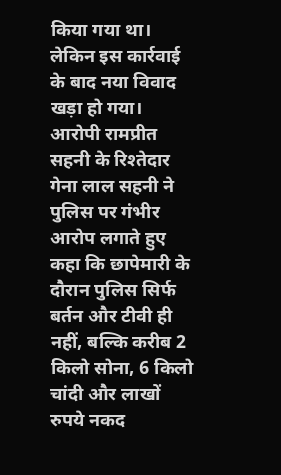किया गया था। लेकिन इस कार्रवाई के बाद नया विवाद खड़ा हो गया। आरोपी रामप्रीत सहनी के रिश्तेदार गेना लाल सहनी ने पुलिस पर गंभीर आरोप लगाते हुए कहा कि छापेमारी के दौरान पुलिस सिर्फ बर्तन और टीवी ही नहीं, बल्कि करीब 2 किलो सोना, 6 किलो चांदी और लाखों रुपये नकद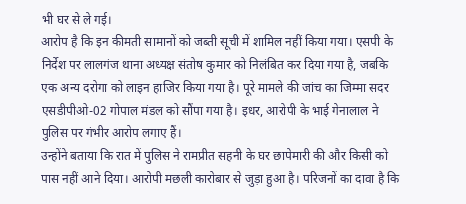भी घर से ले गई।
आरोप है कि इन कीमती सामानों को जब्ती सूची में शामिल नहीं किया गया। एसपी के निर्देश पर लालगंज थाना अध्यक्ष संतोष कुमार को निलंबित कर दिया गया है, जबकि एक अन्य दरोगा को लाइन हाजिर किया गया है। पूरे मामले की जांच का जिम्मा सदर एसडीपीओ-02 गोपाल मंडल को सौंपा गया है। इधर, आरोपी के भाई गेनालाल ने पुलिस पर गंभीर आरोप लगाए हैं।
उन्होंने बताया कि रात में पुलिस ने रामप्रीत सहनी के घर छापेमारी की और किसी को पास नहीं आने दिया। आरोपी मछली कारोबार से जुड़ा हुआ है। परिजनों का दावा है कि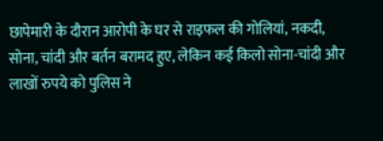छापेमारी के दौरान आरोपी के घर से राइफल की गोलियां, नकदी, सोना, चांदी और बर्तन बरामद हुए, लेकिन कई किलो सोना-चांदी और लाखों रुपये को पुलिस ने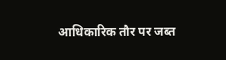आधिकारिक तौर पर जब्त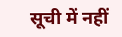सूची में नहीं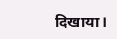दिखाया।